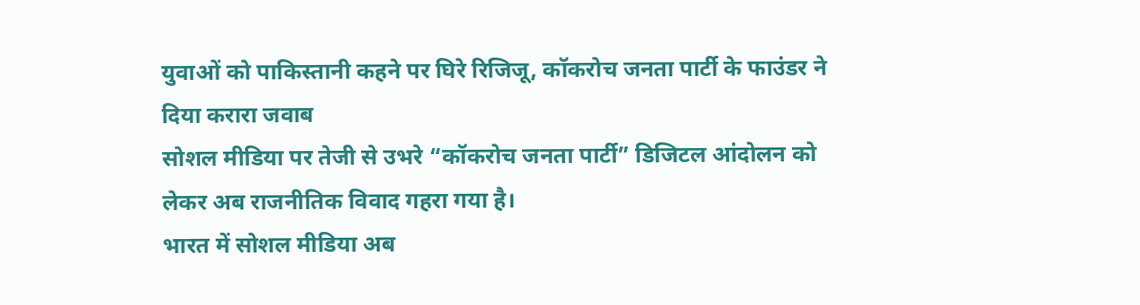युवाओं को पाकिस्तानी कहने पर घिरे रिजिजू, कॉकरोच जनता पार्टी के फाउंडर ने दिया करारा जवाब
सोशल मीडिया पर तेजी से उभरे “कॉकरोच जनता पार्टी” डिजिटल आंदोलन को लेकर अब राजनीतिक विवाद गहरा गया है।
भारत में सोशल मीडिया अब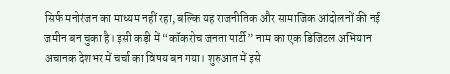सिर्फ मनोरंजन का माध्यम नहीं रहा, बल्कि यह राजनीतिक और सामाजिक आंदोलनों की नई जमीन बन चुका है। इसी कड़ी में “कॉकरोच जनता पार्टी” नाम का एक डिजिटल अभियान अचानक देशभर में चर्चा का विषय बन गया। शुरुआत में इसे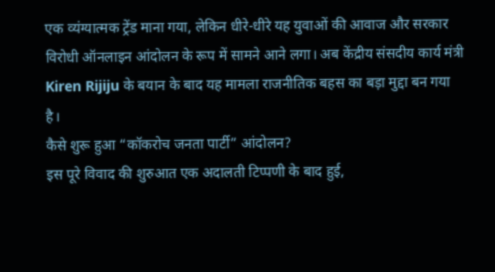एक व्यंग्यात्मक ट्रेंड माना गया, लेकिन धीरे-धीरे यह युवाओं की आवाज और सरकार विरोधी ऑनलाइन आंदोलन के रूप में सामने आने लगा। अब केंद्रीय संसदीय कार्य मंत्री Kiren Rijiju के बयान के बाद यह मामला राजनीतिक बहस का बड़ा मुद्दा बन गया है।
कैसे शुरू हुआ “कॉकरोच जनता पार्टी” आंदोलन?
इस पूरे विवाद की शुरुआत एक अदालती टिप्पणी के बाद हुई,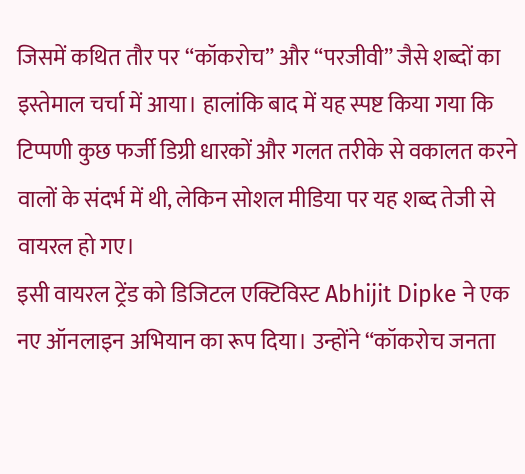जिसमें कथित तौर पर “कॉकरोच” और “परजीवी” जैसे शब्दों का इस्तेमाल चर्चा में आया। हालांकि बाद में यह स्पष्ट किया गया कि टिप्पणी कुछ फर्जी डिग्री धारकों और गलत तरीके से वकालत करने वालों के संदर्भ में थी, लेकिन सोशल मीडिया पर यह शब्द तेजी से वायरल हो गए।
इसी वायरल ट्रेंड को डिजिटल एक्टिविस्ट Abhijit Dipke ने एक नए ऑनलाइन अभियान का रूप दिया। उन्होंने “कॉकरोच जनता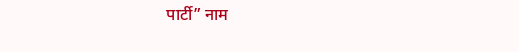पार्टी” नाम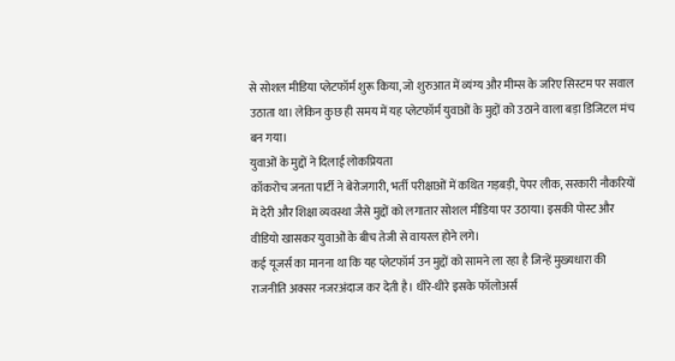से सोशल मीडिया प्लेटफॉर्म शुरू किया, जो शुरुआत में व्यंग्य और मीम्स के जरिए सिस्टम पर सवाल उठाता था। लेकिन कुछ ही समय में यह प्लेटफॉर्म युवाओं के मुद्दों को उठाने वाला बड़ा डिजिटल मंच बन गया।
युवाओं के मुद्दों ने दिलाई लोकप्रियता
कॉकरोच जनता पार्टी ने बेरोजगारी, भर्ती परीक्षाओं में कथित गड़बड़ी, पेपर लीक, सरकारी नौकरियों में देरी और शिक्षा व्यवस्था जैसे मुद्दों को लगातार सोशल मीडिया पर उठाया। इसकी पोस्ट और वीडियो खासकर युवाओं के बीच तेजी से वायरल होने लगे।
कई यूजर्स का मानना था कि यह प्लेटफॉर्म उन मुद्दों को सामने ला रहा है जिन्हें मुख्यधारा की राजनीति अक्सर नजरअंदाज कर देती है। धीरे-धीरे इसके फॉलोअर्स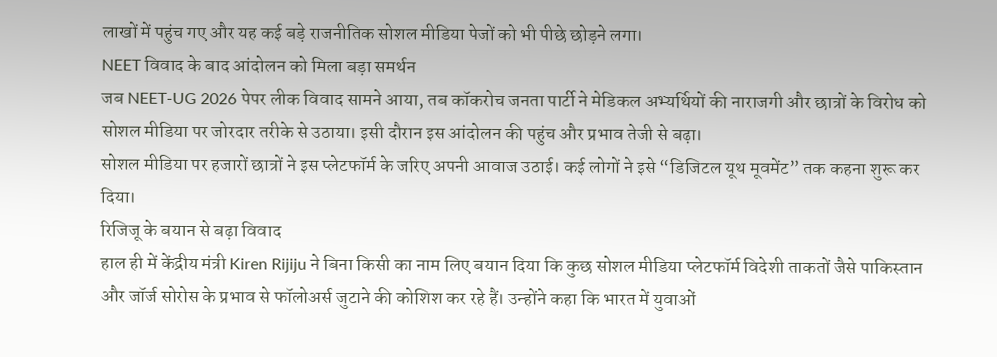लाखों में पहुंच गए और यह कई बड़े राजनीतिक सोशल मीडिया पेजों को भी पीछे छोड़ने लगा।
NEET विवाद के बाद आंदोलन को मिला बड़ा समर्थन
जब NEET-UG 2026 पेपर लीक विवाद सामने आया, तब कॉकरोच जनता पार्टी ने मेडिकल अभ्यर्थियों की नाराजगी और छात्रों के विरोध को सोशल मीडिया पर जोरदार तरीके से उठाया। इसी दौरान इस आंदोलन की पहुंच और प्रभाव तेजी से बढ़ा।
सोशल मीडिया पर हजारों छात्रों ने इस प्लेटफॉर्म के जरिए अपनी आवाज उठाई। कई लोगों ने इसे “डिजिटल यूथ मूवमेंट” तक कहना शुरू कर दिया।
रिजिजू के बयान से बढ़ा विवाद
हाल ही में केंद्रीय मंत्री Kiren Rijiju ने बिना किसी का नाम लिए बयान दिया कि कुछ सोशल मीडिया प्लेटफॉर्म विदेशी ताकतों जैसे पाकिस्तान और जॉर्ज सोरोस के प्रभाव से फॉलोअर्स जुटाने की कोशिश कर रहे हैं। उन्होंने कहा कि भारत में युवाओं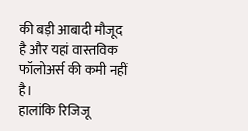की बड़ी आबादी मौजूद है और यहां वास्तविक फॉलोअर्स की कमी नहीं है।
हालांकि रिजिजू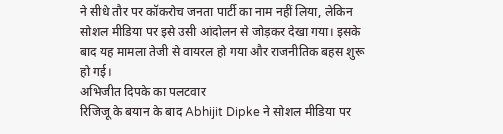ने सीधे तौर पर कॉकरोच जनता पार्टी का नाम नहीं लिया, लेकिन सोशल मीडिया पर इसे उसी आंदोलन से जोड़कर देखा गया। इसके बाद यह मामला तेजी से वायरल हो गया और राजनीतिक बहस शुरू हो गई।
अभिजीत दिपके का पलटवार
रिजिजू के बयान के बाद Abhijit Dipke ने सोशल मीडिया पर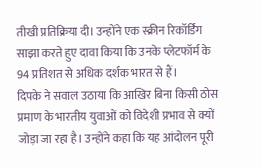तीखी प्रतिक्रिया दी। उन्होंने एक स्क्रीन रिकॉर्डिंग साझा करते हुए दावा किया कि उनके प्लेटफॉर्म के 94 प्रतिशत से अधिक दर्शक भारत से हैं।
दिपके ने सवाल उठाया कि आखिर बिना किसी ठोस प्रमाण के भारतीय युवाओं को विदेशी प्रभाव से क्यों जोड़ा जा रहा है। उन्होंने कहा कि यह आंदोलन पूरी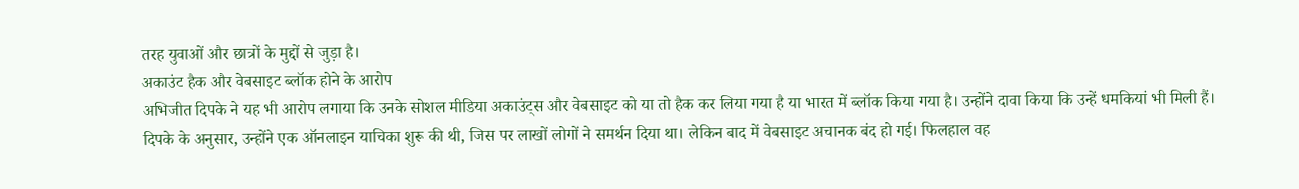तरह युवाओं और छात्रों के मुद्दों से जुड़ा है।
अकाउंट हैक और वेबसाइट ब्लॉक होने के आरोप
अभिजीत दिपके ने यह भी आरोप लगाया कि उनके सोशल मीडिया अकाउंट्स और वेबसाइट को या तो हैक कर लिया गया है या भारत में ब्लॉक किया गया है। उन्होंने दावा किया कि उन्हें धमकियां भी मिली हैं।
दिपके के अनुसार, उन्होंने एक ऑनलाइन याचिका शुरू की थी, जिस पर लाखों लोगों ने समर्थन दिया था। लेकिन बाद में वेबसाइट अचानक बंद हो गई। फिलहाल वह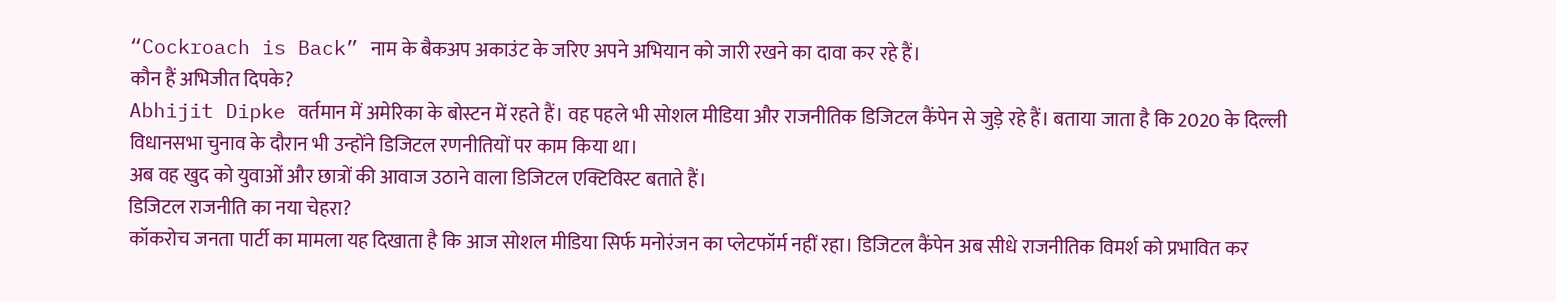“Cockroach is Back” नाम के बैकअप अकाउंट के जरिए अपने अभियान को जारी रखने का दावा कर रहे हैं।
कौन हैं अभिजीत दिपके?
Abhijit Dipke वर्तमान में अमेरिका के बोस्टन में रहते हैं। वह पहले भी सोशल मीडिया और राजनीतिक डिजिटल कैंपेन से जुड़े रहे हैं। बताया जाता है कि 2020 के दिल्ली विधानसभा चुनाव के दौरान भी उन्होंने डिजिटल रणनीतियों पर काम किया था।
अब वह खुद को युवाओं और छात्रों की आवाज उठाने वाला डिजिटल एक्टिविस्ट बताते हैं।
डिजिटल राजनीति का नया चेहरा?
कॉकरोच जनता पार्टी का मामला यह दिखाता है कि आज सोशल मीडिया सिर्फ मनोरंजन का प्लेटफॉर्म नहीं रहा। डिजिटल कैंपेन अब सीधे राजनीतिक विमर्श को प्रभावित कर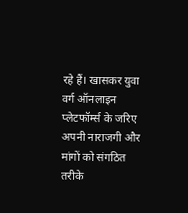रहे हैं। खासकर युवा वर्ग ऑनलाइन प्लेटफॉर्म्स के जरिए अपनी नाराजगी और मांगों को संगठित तरीके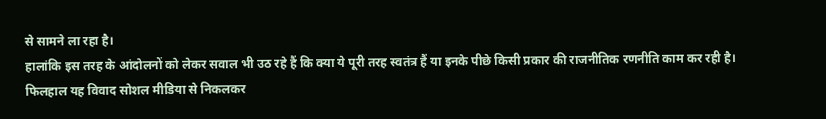से सामने ला रहा है।
हालांकि इस तरह के आंदोलनों को लेकर सवाल भी उठ रहे हैं कि क्या ये पूरी तरह स्वतंत्र हैं या इनके पीछे किसी प्रकार की राजनीतिक रणनीति काम कर रही है। फिलहाल यह विवाद सोशल मीडिया से निकलकर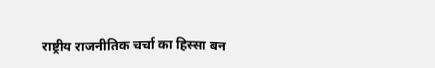राष्ट्रीय राजनीतिक चर्चा का हिस्सा बन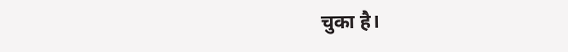चुका है।